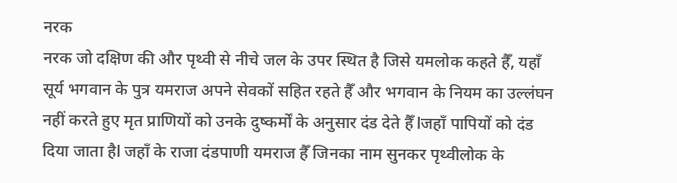नरक
नरक जो दक्षिण की और पृथ्वी से नीचे जल के उपर स्थित है जिसे यमलोक कहते हैँ, यहाँ सूर्य भगवान के पुत्र यमराज अपने सेवकों सहित रहते हैँ और भगवान के नियम का उल्लंघन नहीं करते हुए मृत प्राणियों को उनके दुष्कर्मों के अनुसार दंड देते हैँ lजहाँ पापियों को दंड दिया जाता हैl जहाँ के राजा दंडपाणी यमराज हैँ जिनका नाम सुनकर पृथ्वीलोक के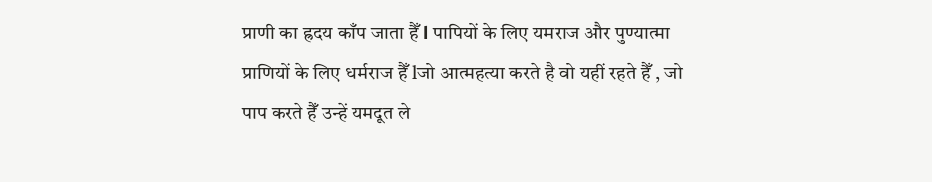प्राणी का ह्रदय काँप जाता हैँ l पापियों के लिए यमराज और पुण्यात्मा प्राणियों के लिए धर्मराज हैँ lजो आत्महत्या करते है वो यहीं रहते हैँ , जो पाप करते हैँ उन्हें यमदूत ले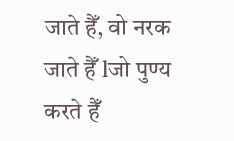जाते हैँ, वो नरक जाते हैँ lजो पुण्य करते हैँ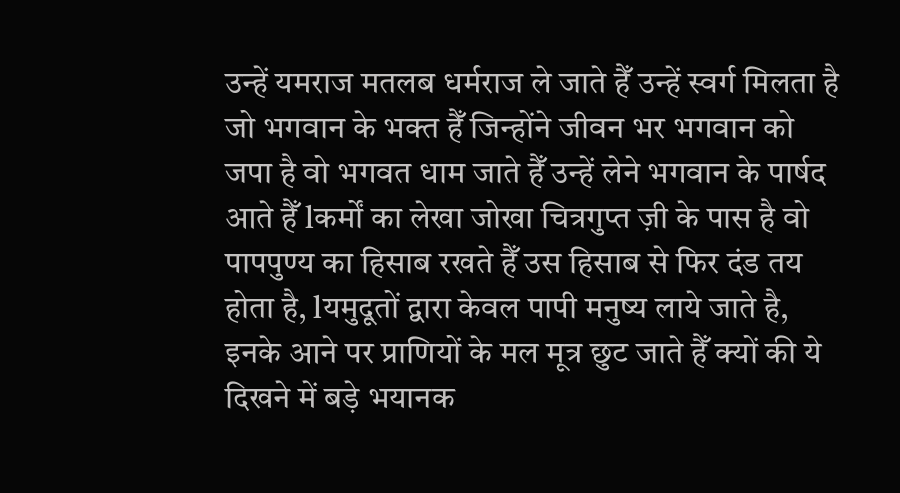उन्हें यमराज मतलब धर्मराज ले जाते हैँ उन्हें स्वर्ग मिलता है जो भगवान के भक्त हैँ जिन्होंने जीवन भर भगवान को जपा है वो भगवत धाम जाते हैँ उन्हें लेने भगवान के पार्षद आते हैँ lकर्मों का लेखा जोखा चित्रगुप्त ज़ी के पास है वो पापपुण्य का हिसाब रखते हैँ उस हिसाब से फिर दंड तय होता है, lयमुदूतों द्वारा केवल पापी मनुष्य लाये जाते है, इनके आने पर प्राणियों के मल मूत्र छुट जाते हैँ क्यों की ये दिखने में बड़े भयानक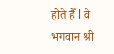होते हैँ l वे भगवान श्री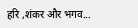हरि ,शंकर और भगव...